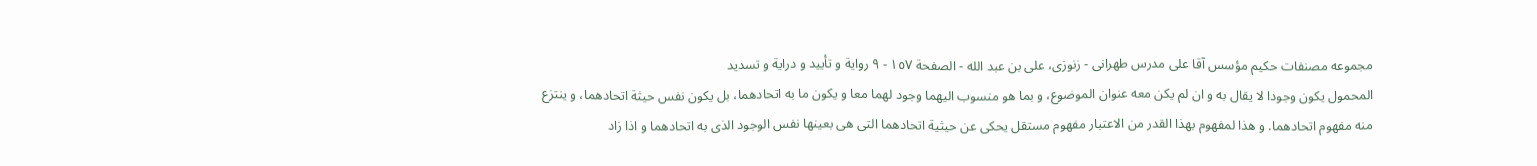مجموعه مصنفات حكيم مؤسس آقا على مدرس طهرانى - زنوزى، على بن عبد الله - الصفحة ١٥٧ - ٩ رواية و تأييد و دراية و تسديد
المحمول يكون وجودا لا يقال به و ان لم يكن معه عنوان الموضوع، و بما هو منسوب اليهما وجود لهما معا و يكون ما به اتحادهما، بل يكون نفس حيثة اتحادهما، و ينتزع منه مفهوم اتحادهما. و هذا لمفهوم بهذا القدر من الاعتبار مفهوم مستقل يحكى عن حيثية اتحادهما التى هى بعينها نفس الوجود الذى به اتحادهما و اذا زاد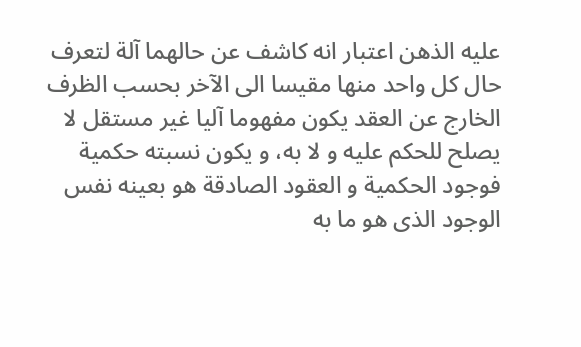عليه الذهن اعتبار انه كاشف عن حالهما آلة لتعرف حال كل واحد منها مقيسا الى الآخر بحسب الظرف الخارج عن العقد يكون مفهوما آليا غير مستقل لا يصلح للحكم عليه و لا به، و يكون نسبته حكمية فوجود الحكمية و العقود الصادقة هو بعينه نفس الوجود الذى هو ما به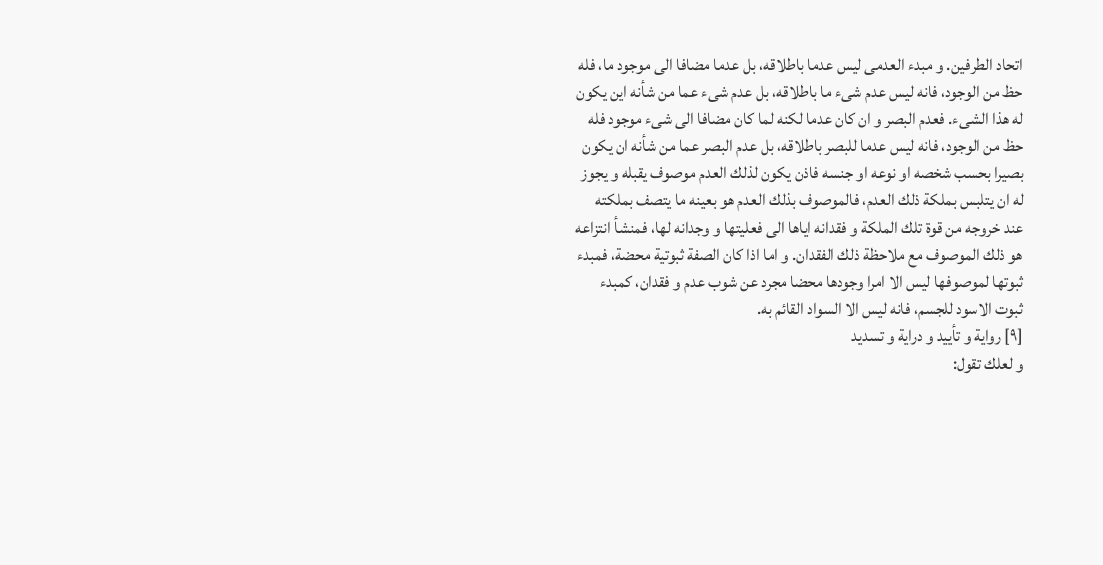اتحاد الطرفين. و مبدء العدمى ليس عدما باطلاقه، بل عدما مضافا الى موجود ما، فله حظ من الوجود، فانه ليس عدم شىء ما باطلاقه، بل عدم شىء عما من شأنه اين يكون له هذا الشىء. فعدم البصر و ان كان عدما لكنه لما كان مضافا الى شىء موجود فله حظ من الوجود، فانه ليس عدما للبصر باطلاقه، بل عدم البصر عما من شأنه ان يكون بصيرا بحسب شخصه او نوعه او جنسه فاذن يكون لذلك العدم موصوف يقبله و يجوز له ان يتلبس بملكة ذلك العدم، فالموصوف بذلك العدم هو بعينه ما يتصف بملكته عند خروجه من قوة تلك الملكة و فقدانه اياها الى فعليتها و وجدانه لها، فمنشأ انتزاعه هو ذلك الموصوف مع ملاحظة ذلك الفقدان. و اما اذا كان الصفة ثبوتية محضة، فمبدء ثبوتها لموصوفها ليس الا امرا وجودها محضا مجرد عن شوب عدم و فقدان، كمبدء ثبوت الاسود للجسم، فانه ليس الا السواد القائم به.
[٩] رواية و تأييد و دراية و تسديد
و لعلك تقول: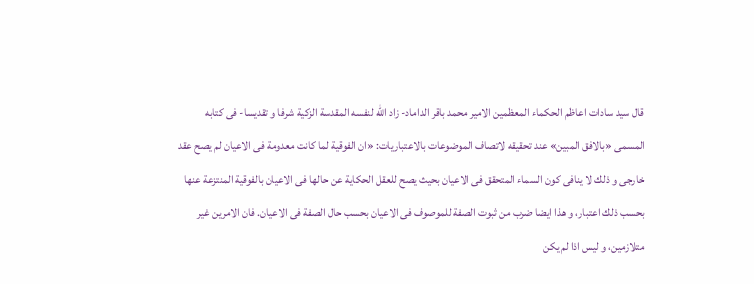قال سيد سادات اعاظم الحكماء المعظمين الامير محمد باقر الداماد- زاد الله لنفسه المقدسة الزكية شرفا و تقديسا- فى كتابه المسمى «بالافق المبين» عند تحقيقه لاتصاف الموضوعات بالاعتباريات: «ان الفوقية لما كانت معدومة فى الاعيان لم يصح عقد خارجى و ذلك لا ينافى كون السماء المتحقق فى الاعيان بحيث يصح للعقل الحكاية عن حالها فى الاعيان بالفوقية المنتزعة عنها بحسب ذلك اعتبار، و هذا ايضا ضرب من ثبوت الصفة للموصوف فى الاعيان بحسب حال الصفة فى الاعيان. فان الامرين غير متلازمين، و ليس اذا لم يكن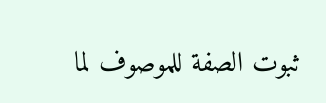ثبوت الصفة للموصوف لما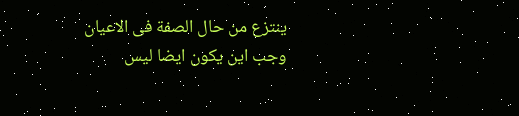ينتزع من حال الصفة فى الاعيان وجب اين يكون ايضا ليس